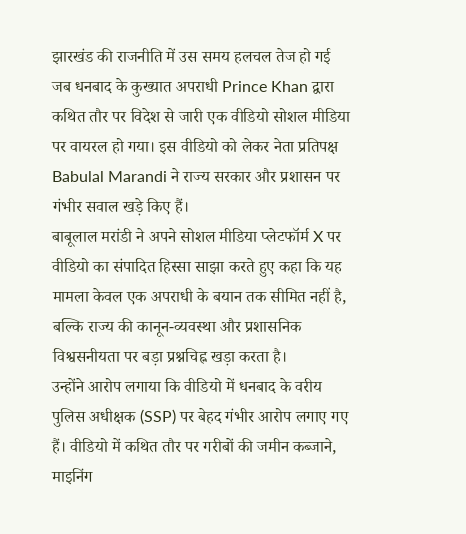झारखंड की राजनीति में उस समय हलचल तेज हो गई जब धनबाद के कुख्यात अपराधी Prince Khan द्वारा कथित तौर पर विदेश से जारी एक वीडियो सोशल मीडिया पर वायरल हो गया। इस वीडियो को लेकर नेता प्रतिपक्ष Babulal Marandi ने राज्य सरकार और प्रशासन पर गंभीर सवाल खड़े किए हैं।
बाबूलाल मरांडी ने अपने सोशल मीडिया प्लेटफॉर्म X पर वीडियो का संपादित हिस्सा साझा करते हुए कहा कि यह मामला केवल एक अपराधी के बयान तक सीमित नहीं है, बल्कि राज्य की कानून-व्यवस्था और प्रशासनिक विश्वसनीयता पर बड़ा प्रश्नचिह्न खड़ा करता है।
उन्होंने आरोप लगाया कि वीडियो में धनबाद के वरीय पुलिस अधीक्षक (SSP) पर बेहद गंभीर आरोप लगाए गए हैं। वीडियो में कथित तौर पर गरीबों की जमीन कब्जाने, माइनिंग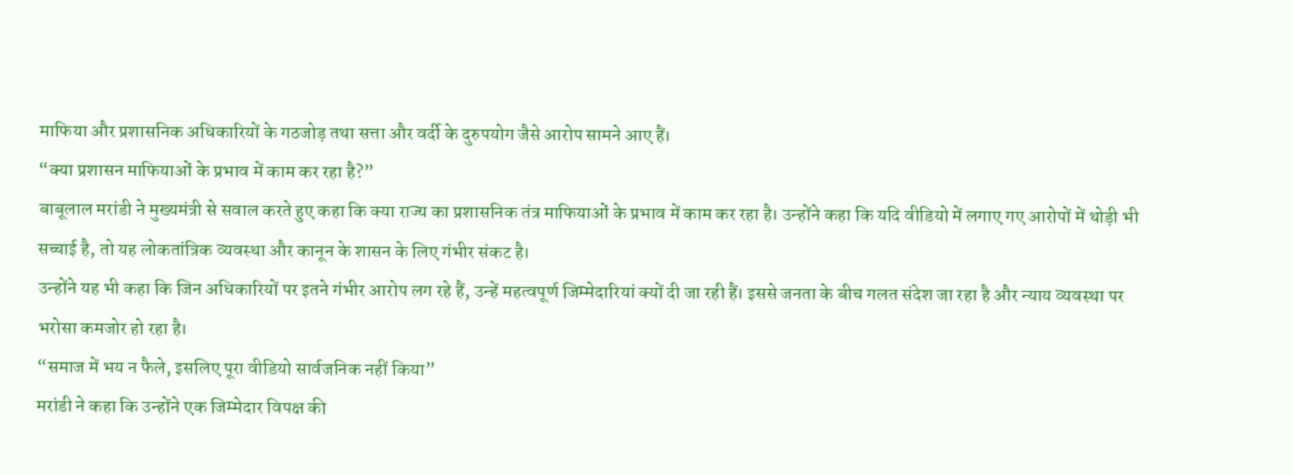माफिया और प्रशासनिक अधिकारियों के गठजोड़ तथा सत्ता और वर्दी के दुरुपयोग जैसे आरोप सामने आए हैं।
“क्या प्रशासन माफियाओं के प्रभाव में काम कर रहा है?”
बाबूलाल मरांडी ने मुख्यमंत्री से सवाल करते हुए कहा कि क्या राज्य का प्रशासनिक तंत्र माफियाओं के प्रभाव में काम कर रहा है। उन्होंने कहा कि यदि वीडियो में लगाए गए आरोपों में थोड़ी भी सच्चाई है, तो यह लोकतांत्रिक व्यवस्था और कानून के शासन के लिए गंभीर संकट है।
उन्होंने यह भी कहा कि जिन अधिकारियों पर इतने गंभीर आरोप लग रहे हैं, उन्हें महत्वपूर्ण जिम्मेदारियां क्यों दी जा रही हैं। इससे जनता के बीच गलत संदेश जा रहा है और न्याय व्यवस्था पर भरोसा कमजोर हो रहा है।
“समाज में भय न फैले, इसलिए पूरा वीडियो सार्वजनिक नहीं किया”
मरांडी ने कहा कि उन्होंने एक जिम्मेदार विपक्ष की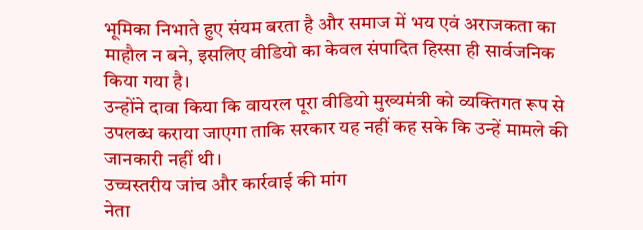भूमिका निभाते हुए संयम बरता है और समाज में भय एवं अराजकता का माहौल न बने, इसलिए वीडियो का केवल संपादित हिस्सा ही सार्वजनिक किया गया है।
उन्होंने दावा किया कि वायरल पूरा वीडियो मुख्यमंत्री को व्यक्तिगत रूप से उपलब्ध कराया जाएगा ताकि सरकार यह नहीं कह सके कि उन्हें मामले की जानकारी नहीं थी।
उच्चस्तरीय जांच और कार्रवाई की मांग
नेता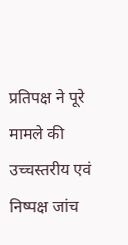प्रतिपक्ष ने पूरे मामले की उच्चस्तरीय एवं निष्पक्ष जांच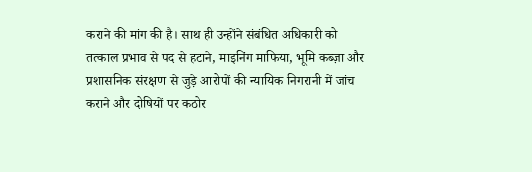कराने की मांग की है। साथ ही उन्होंने संबंधित अधिकारी को तत्काल प्रभाव से पद से हटाने, माइनिंग माफिया, भूमि कब्ज़ा और प्रशासनिक संरक्षण से जुड़े आरोपों की न्यायिक निगरानी में जांच कराने और दोषियों पर कठोर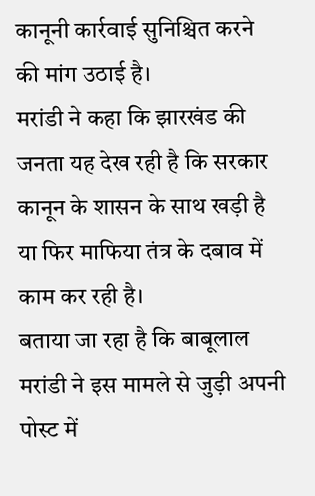कानूनी कार्रवाई सुनिश्चित करने की मांग उठाई है।
मरांडी ने कहा कि झारखंड की जनता यह देख रही है कि सरकार कानून के शासन के साथ खड़ी है या फिर माफिया तंत्र के दबाव में काम कर रही है।
बताया जा रहा है कि बाबूलाल मरांडी ने इस मामले से जुड़ी अपनी पोस्ट में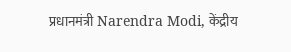प्रधानमंत्री Narendra Modi, केंद्रीय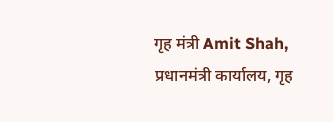गृह मंत्री Amit Shah, प्रधानमंत्री कार्यालय, गृह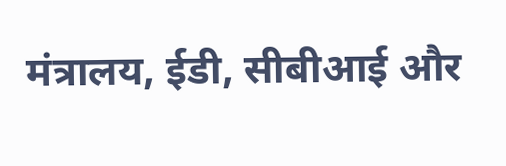मंत्रालय, ईडी, सीबीआई और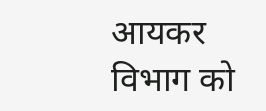आयकर विभाग को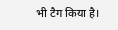भी टैग किया है।